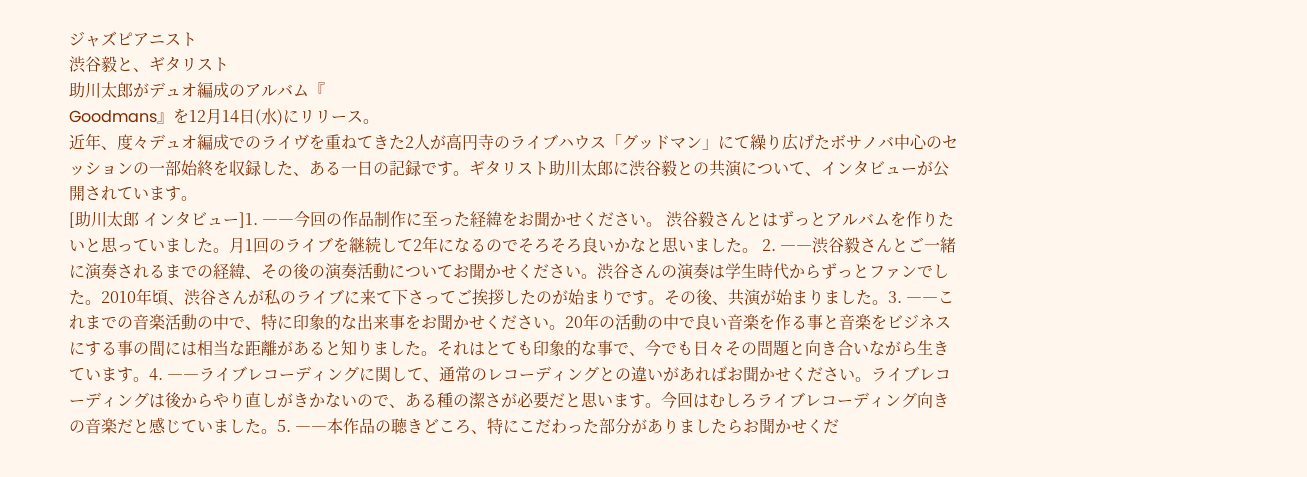ジャズピアニスト
渋谷毅と、ギタリスト
助川太郎がデュオ編成のアルバム『
Goodmans』を12月14日(水)にリリース。
近年、度々デュオ編成でのライヴを重ねてきた2人が高円寺のライブハウス「グッドマン」にて繰り広げたボサノバ中心のセッションの一部始終を収録した、ある一日の記録です。ギタリスト助川太郎に渋谷毅との共演について、インタビューが公開されています。
[助川太郎 インタビュー]1. ――今回の作品制作に至った経緯をお聞かせください。 渋谷毅さんとはずっとアルバムを作りたいと思っていました。月1回のライブを継続して2年になるのでそろそろ良いかなと思いました。 2. ――渋谷毅さんとご一緒に演奏されるまでの経緯、その後の演奏活動についてお聞かせください。渋谷さんの演奏は学生時代からずっとファンでした。2010年頃、渋谷さんが私のライブに来て下さってご挨拶したのが始まりです。その後、共演が始まりました。3. ――これまでの音楽活動の中で、特に印象的な出来事をお聞かせください。20年の活動の中で良い音楽を作る事と音楽をビジネスにする事の間には相当な距離があると知りました。それはとても印象的な事で、今でも日々その問題と向き合いながら生きています。4. ――ライブレコーディングに関して、通常のレコーディングとの違いがあればお聞かせください。ライブレコーディングは後からやり直しがきかないので、ある種の潔さが必要だと思います。今回はむしろライブレコーディング向きの音楽だと感じていました。5. ――本作品の聴きどころ、特にこだわった部分がありましたらお聞かせくだ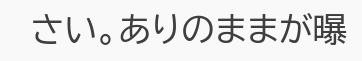さい。ありのままが曝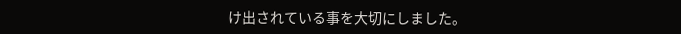け出されている事を大切にしました。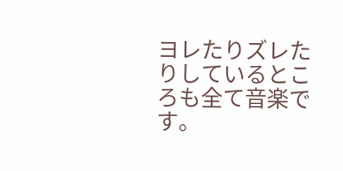ヨレたりズレたりしているところも全て音楽です。